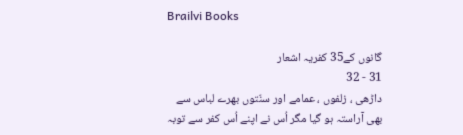Brailvi Books

گانوں کے35 کفریہ اشعار
31 - 32
داڑھی ، زلفوں ، عمامے اور سنّتوں بھرے لباس سے بھی آراستہ ہو گیا مگر اُس نے اپنے اُس کفر سے توبہ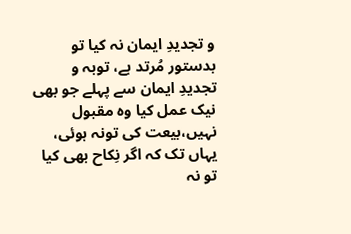و تجدیدِ ایمان نہ کیا تو بدستور مُرتد ہے، توبہ و تجدیدِ ایمان سے پہلے جو بھی نیک عمل کیا وہ مقبول نہیں،بیعت کی تونہ ہوئی، یہاں تک کہ اگر نِکاح بھی کیا تو نہ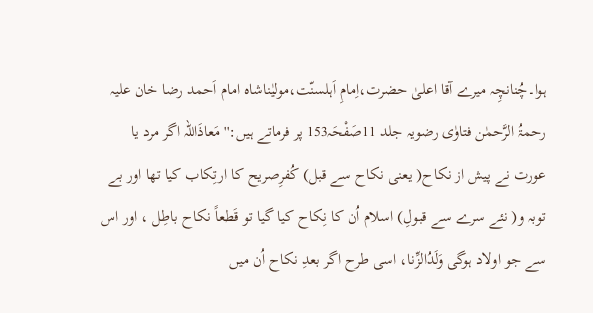ہوا۔چُنانچِہ میرے آقا اعلیٰ حضرت،اِمامِ اَہلسنّت،مولیٰناشاہ امام اَحمد رضا خان عليہ رحمۃُ الرَّحمٰن فتاوٰی رضویہ جلد 11صَفْحَہ153 پر فرماتے ہیں:''مَعاذَاللہ اگر مرد یا عورت نے پیش از نکاح( یعنی نکاح سے قبل) کُفرِصریح کا ارتِکاب کیا تھا اور بے توبہ و( نئے سرے سے قبولِ) اسلام اُن کا نِکاح کیا گیا تو قَطعاً نکاح باطِل ، اور اس سے جو اولاد ہوگی وَلَدُالزِّنا، اسی طرح اگر بعدِ نکاح اُن میں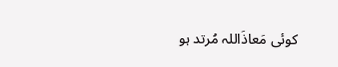کوئی مَعاذَاللہ مُرتد ہو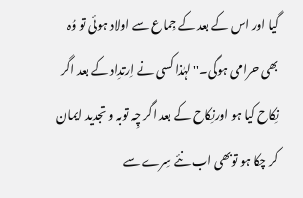گیا اور اس کے بعد کے جِماع سے اولاد ہوئی تو وُہ بھی حرامی ہوگی۔''لہٰذا کسی نے اِرتدِاد کے بعد اگر نِکاح کیا ہو اورنِکاح کے بعد اگر چِہ توبہ و تجدید ایمان کر چکا ہو توبھی اب نئے سِرے سے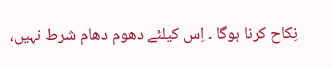نِکاح کرنا ہوگا ۔ اِس کیلئے دھوم دھام شرط نہیں،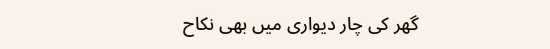گھر کی چار دیواری میں بھی نکاح